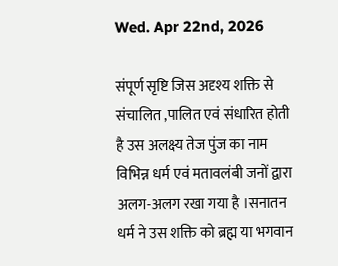Wed. Apr 22nd, 2026

संपूर्ण सृष्टि जिस अदृश्य शक्ति से संचालित ,पालित एवं संधारित होती है उस अलक्ष्य तेज पुंज का नाम विभिन्न धर्म एवं मतावलंबी जनों द्वारा अलग-अलग रखा गया है ।सनातन धर्म ने उस शक्ति को ब्रह्म या भगवान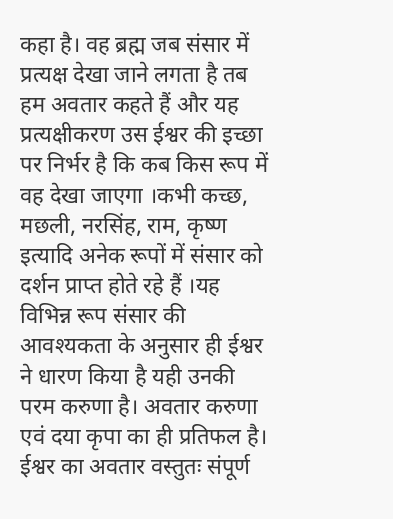कहा है। वह ब्रह्म जब संसार में प्रत्यक्ष देखा जाने लगता है तब हम अवतार कहते हैं और यह प्रत्यक्षीकरण उस ईश्वर की इच्छा पर निर्भर है कि कब किस रूप में वह देखा जाएगा ।कभी कच्छ, मछली, नरसिंह, राम, कृष्ण इत्यादि अनेक रूपों में संसार को दर्शन प्राप्त होते रहे हैं ।यह विभिन्न रूप संसार की आवश्यकता के अनुसार ही ईश्वर ने धारण किया है यही उनकी परम करुणा है। अवतार करुणा एवं दया कृपा का ही प्रतिफल है। ईश्वर का अवतार वस्तुतः संपूर्ण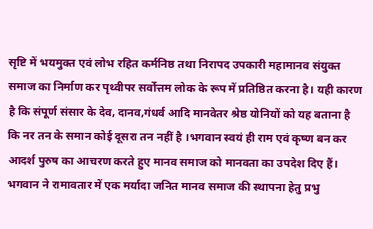सृष्टि में भयमुक्त एवं लोभ रहित कर्मनिष्ठ तथा निरापद उपकारी महामानव संयुक्त समाज का निर्माण कर पृथ्वीपर सर्वोत्तम लोक के रूप में प्रतिष्ठित करना है। यही कारण है कि संपूर्ण संसार के देव, दानव,गंधर्व आदि मानवेतर श्रेष्ठ योनियों को यह बताना है कि नर तन के समान कोई दूसरा तन नहीं है ।भगवान स्वयं ही राम एवं कृष्ण बन कर आदर्श पुरुष का आचरण करते हुए मानव समाज को मानवता का उपदेश दिए हैं। भगवान ने रामावतार में एक मर्यादा जनित मानव समाज की स्थापना हेतु प्रभु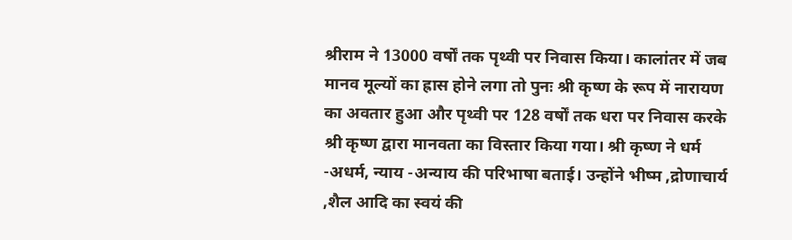श्रीराम ने 13000 वर्षों तक पृथ्वी पर निवास किया। कालांतर में जब मानव मूल्यों का ह्रास होने लगा तो पुनः श्री कृष्ण के रूप में नारायण का अवतार हुआ और पृथ्वी पर 128 वर्षों तक धरा पर निवास करके श्री कृष्ण द्वारा मानवता का विस्तार किया गया। श्री कृष्ण ने धर्म -अधर्म, न्याय -अन्याय की परिभाषा बताई। उन्होंने भीष्म ,द्रोणाचार्य ,शैल आदि का स्वयं की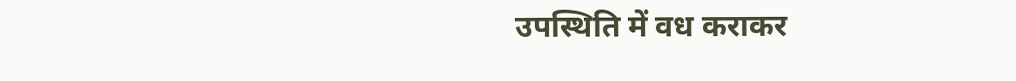उपस्थिति में वध कराकर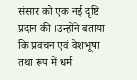संसार को एक नई दृष्टि प्रदान की ।उन्होंने बताया कि प्रवचन एवं वेशभूषा तथा रूप में धर्म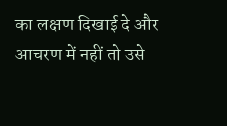का लक्षण दिखाई दे और आचरण में नहीं तो उसे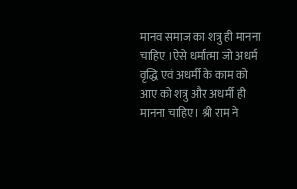मानव समाज का शत्रु ही मानना चाहिए ।ऐसे धर्मात्मा जो अधर्म वृद्धि एवं अधर्मी के काम को आए को शत्रु और अधर्मी ही मानना चाहिए। श्री राम ने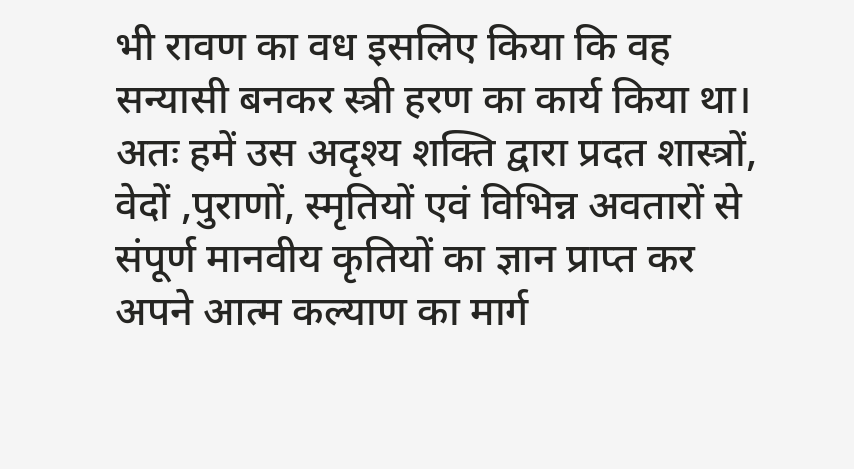भी रावण का वध इसलिए किया कि वह सन्यासी बनकर स्त्री हरण का कार्य किया था। अतः हमें उस अदृश्य शक्ति द्वारा प्रदत शास्त्रों, वेदों ,पुराणों, स्मृतियों एवं विभिन्न अवतारों से संपूर्ण मानवीय कृतियों का ज्ञान प्राप्त कर अपने आत्म कल्याण का मार्ग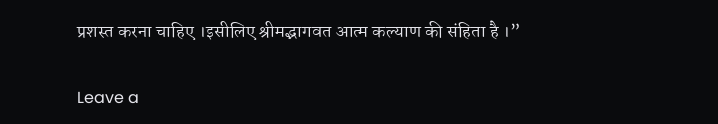प्रशस्त करना चाहिए ।इसीलिए श्रीमद्भागवत आत्म कल्याण की संहिता है ।”

Leave a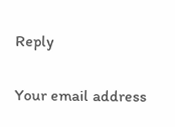Reply

Your email address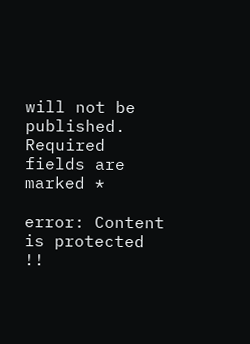will not be published. Required fields are marked *

error: Content is protected !!